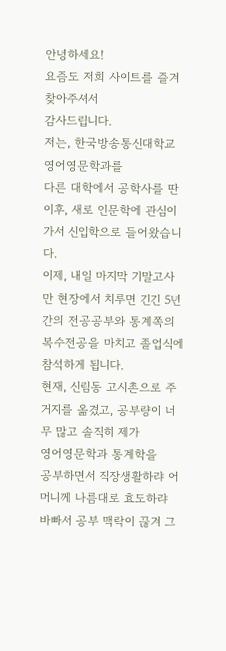안녕하세요!
요즘도 저희 사이트를 즐겨 찾아주셔서
감사드립니다.
저는, 한국방송통신대학교 영어영문학과를
다른 대학에서 공학사를 딴 이후, 새로 인문학에 관심이 가서 신입학으로 들어왔습니다.
이제, 내일 마지막 기말고사만 현장에서 치루면 긴긴 5년간의 전공공부와 통계쪽의 복수전공을 마치고 졸업식에 참석하게 됩니다.
현재, 신림동 고시촌으로 주거지를 옮겼고, 공부량이 너무 많고 솔직히 제가
영어영문학과 통계학을
공부하면서 직장생활하랴 어머니께 나름대로 효도하랴
바빠서 공부 맥락이 끊겨 그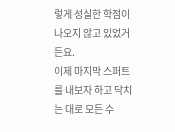렇게 성실한 학점이 나오지 않고 있었거든요.
이제 마지막 스퍼트를 내보자 하고 닥치는 대로 모든 수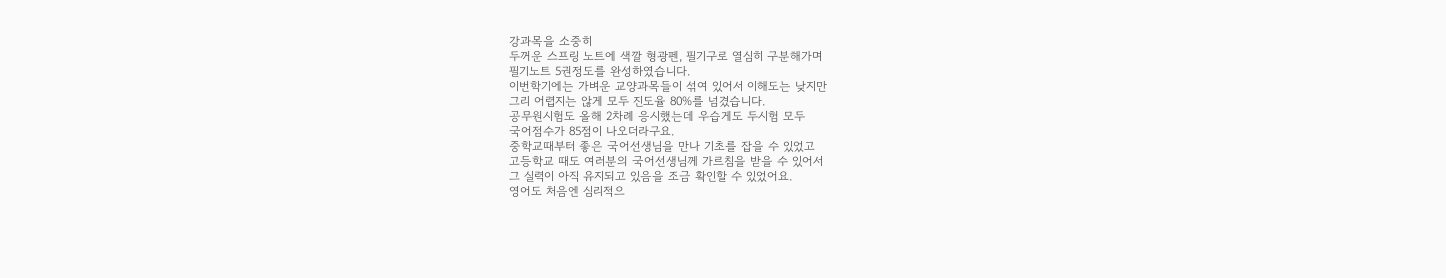강과목을 소중히
두꺼운 스프링 노트에 색깔 형광펜, 필기구로 열심히 구분해가며
필기노트 5권정도를 완성하였습니다.
이번학기에는 가벼운 교양과목들이 섞여 있어서 이해도는 낮지만
그리 어렵지는 않게 모두 진도율 80%를 넘겼습니다.
공무원시험도 올해 2차례 응시했는데 우습게도 두시험 모두
국어점수가 85점이 나오더라구요.
중학교때부터 좋은 국어선생님을 만나 기초를 잡을 수 있었고
고등학교 때도 여러분의 국어선생님께 가르침을 받을 수 있어서
그 실력이 아직 유지되고 있음을 조금 확인할 수 있었어요.
영어도 처음엔 심리적으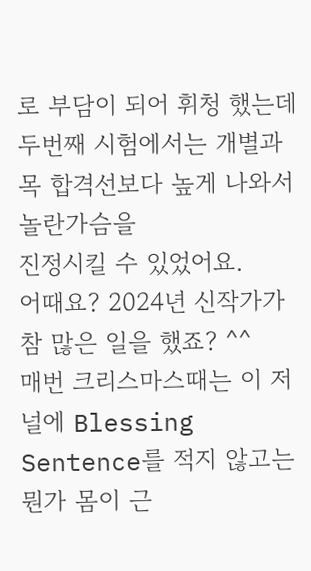로 부담이 되어 휘청 했는데
두번째 시험에서는 개별과목 합격선보다 높게 나와서 놀란가슴을
진정시킬 수 있었어요.
어때요? 2024년 신작가가 참 많은 일을 했죠? ^^
매번 크리스마스때는 이 저널에 Blessing Sentence를 적지 않고는
뭔가 몸이 근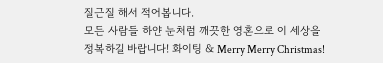질근질 해서 적어봅니다.
모든 사람들 하얀 눈처럼 깨끗한 영혼으로 이 세상을
정복하길 바랍니다! 화이팅 & Merry Merry Christmas!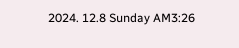2024. 12.8 Sunday AM3:26